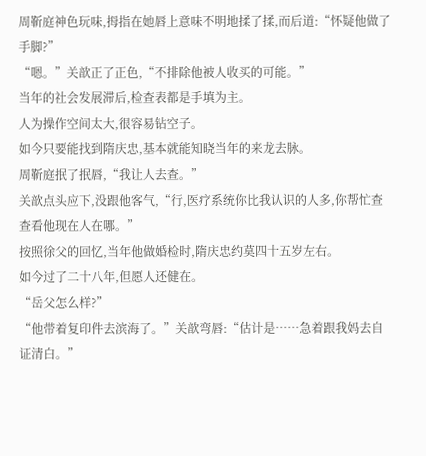周靳庭神色玩味,拇指在她唇上意味不明地揉了揉,而后道:“怀疑他做了手脚?”
“嗯。”关歆正了正色,“不排除他被人收买的可能。”
当年的社会发展滞后,检查表都是手填为主。
人为操作空间太大,很容易钻空子。
如今只要能找到隋庆忠,基本就能知晓当年的来龙去脉。
周靳庭抿了抿唇,“我让人去查。”
关歆点头应下,没跟他客气,“行,医疗系统你比我认识的人多,你帮忙查查看他现在人在哪。”
按照徐父的回忆,当年他做婚检时,隋庆忠约莫四十五岁左右。
如今过了二十八年,但愿人还健在。
“岳父怎么样?”
“他带着复印件去滨海了。”关歆弯唇:“估计是……急着跟我妈去自证清白。”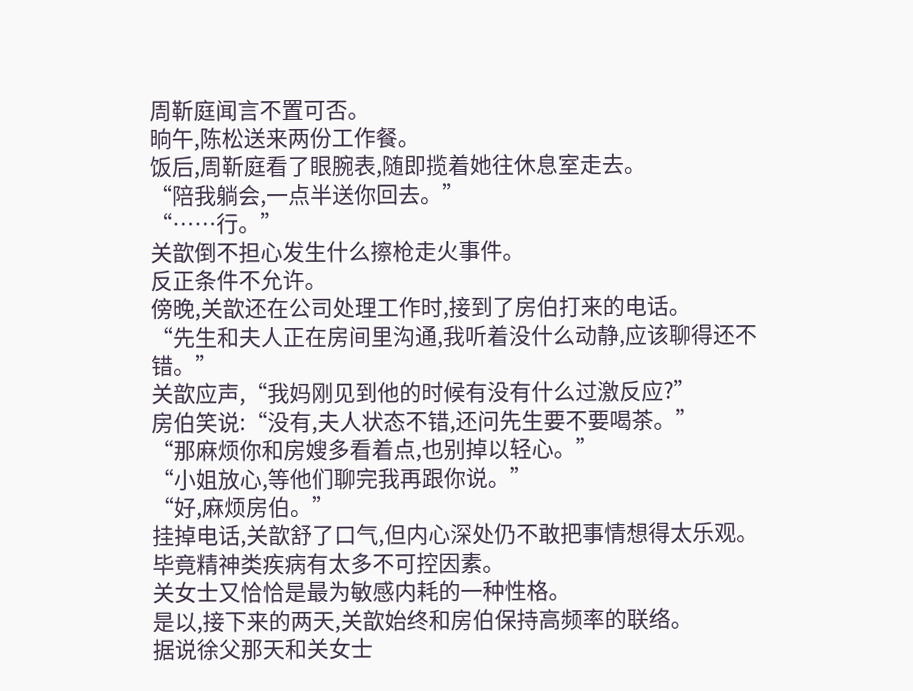周靳庭闻言不置可否。
晌午,陈松送来两份工作餐。
饭后,周靳庭看了眼腕表,随即揽着她往休息室走去。
“陪我躺会,一点半送你回去。”
“……行。”
关歆倒不担心发生什么擦枪走火事件。
反正条件不允许。
傍晚,关歆还在公司处理工作时,接到了房伯打来的电话。
“先生和夫人正在房间里沟通,我听着没什么动静,应该聊得还不错。”
关歆应声,“我妈刚见到他的时候有没有什么过激反应?”
房伯笑说:“没有,夫人状态不错,还问先生要不要喝茶。”
“那麻烦你和房嫂多看着点,也别掉以轻心。”
“小姐放心,等他们聊完我再跟你说。”
“好,麻烦房伯。”
挂掉电话,关歆舒了口气,但内心深处仍不敢把事情想得太乐观。
毕竟精神类疾病有太多不可控因素。
关女士又恰恰是最为敏感内耗的一种性格。
是以,接下来的两天,关歆始终和房伯保持高频率的联络。
据说徐父那天和关女士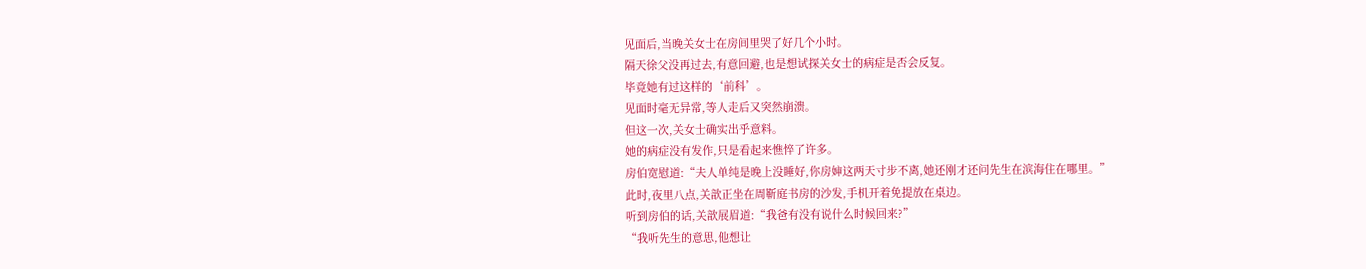见面后,当晚关女士在房间里哭了好几个小时。
隔天徐父没再过去,有意回避,也是想试探关女士的病症是否会反复。
毕竟她有过这样的‘前科’。
见面时毫无异常,等人走后又突然崩溃。
但这一次,关女士确实出乎意料。
她的病症没有发作,只是看起来憔悴了许多。
房伯宽慰道:“夫人单纯是晚上没睡好,你房婶这两天寸步不离,她还刚才还问先生在滨海住在哪里。”
此时,夜里八点,关歆正坐在周靳庭书房的沙发,手机开着免提放在桌边。
听到房伯的话,关歆展眉道:“我爸有没有说什么时候回来?”
“我听先生的意思,他想让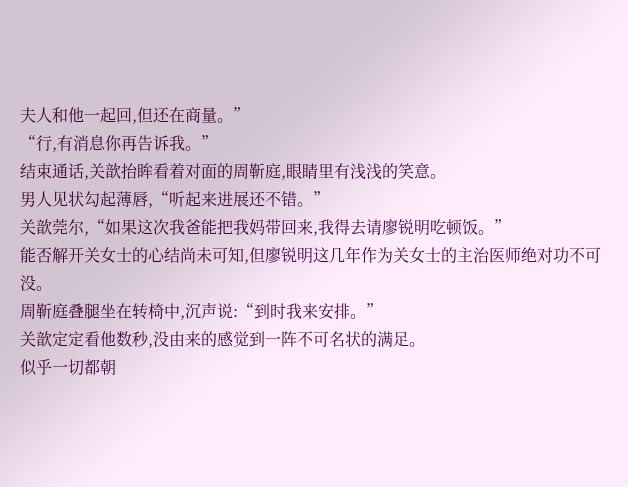夫人和他一起回,但还在商量。”
“行,有消息你再告诉我。”
结束通话,关歆抬眸看着对面的周靳庭,眼睛里有浅浅的笑意。
男人见状勾起薄唇,“听起来进展还不错。”
关歆莞尔,“如果这次我爸能把我妈带回来,我得去请廖锐明吃顿饭。”
能否解开关女士的心结尚未可知,但廖锐明这几年作为关女士的主治医师绝对功不可没。
周靳庭叠腿坐在转椅中,沉声说:“到时我来安排。”
关歆定定看他数秒,没由来的感觉到一阵不可名状的满足。
似乎一切都朝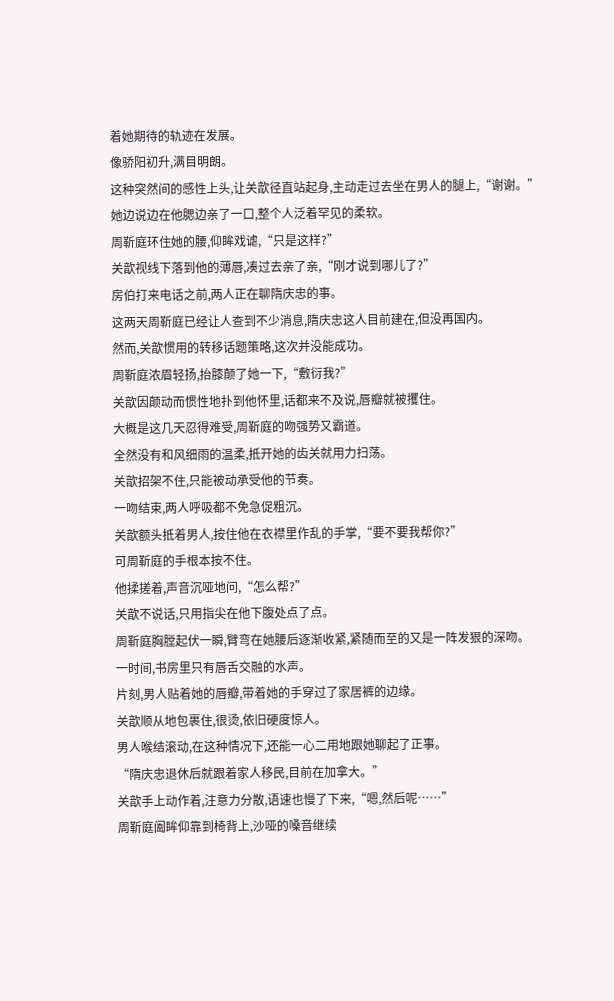着她期待的轨迹在发展。
像骄阳初升,满目明朗。
这种突然间的感性上头,让关歆径直站起身,主动走过去坐在男人的腿上,“谢谢。”
她边说边在他腮边亲了一口,整个人泛着罕见的柔软。
周靳庭环住她的腰,仰眸戏谑,“只是这样?”
关歆视线下落到他的薄唇,凑过去亲了亲,“刚才说到哪儿了?”
房伯打来电话之前,两人正在聊隋庆忠的事。
这两天周靳庭已经让人查到不少消息,隋庆忠这人目前建在,但没再国内。
然而,关歆惯用的转移话题策略,这次并没能成功。
周靳庭浓眉轻扬,抬膝颠了她一下,“敷衍我?”
关歆因颠动而惯性地扑到他怀里,话都来不及说,唇瓣就被攫住。
大概是这几天忍得难受,周靳庭的吻强势又霸道。
全然没有和风细雨的温柔,抵开她的齿关就用力扫荡。
关歆招架不住,只能被动承受他的节奏。
一吻结束,两人呼吸都不免急促粗沉。
关歆额头抵着男人,按住他在衣襟里作乱的手掌,“要不要我帮你?”
可周靳庭的手根本按不住。
他揉搓着,声音沉哑地问,“怎么帮?”
关歆不说话,只用指尖在他下腹处点了点。
周靳庭胸膛起伏一瞬,臂弯在她腰后逐渐收紧,紧随而至的又是一阵发狠的深吻。
一时间,书房里只有唇舌交融的水声。
片刻,男人贴着她的唇瓣,带着她的手穿过了家居裤的边缘。
关歆顺从地包裹住,很烫,依旧硬度惊人。
男人喉结滚动,在这种情况下,还能一心二用地跟她聊起了正事。
“隋庆忠退休后就跟着家人移民,目前在加拿大。”
关歆手上动作着,注意力分散,语速也慢了下来,“嗯,然后呢……”
周靳庭阖眸仰靠到椅背上,沙哑的嗓音继续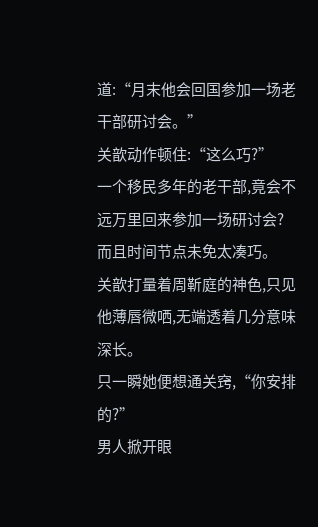道:“月末他会回国参加一场老干部研讨会。”
关歆动作顿住:“这么巧?”
一个移民多年的老干部,竟会不远万里回来参加一场研讨会?
而且时间节点未免太凑巧。
关歆打量着周靳庭的神色,只见他薄唇微哂,无端透着几分意味深长。
只一瞬她便想通关窍,“你安排的?”
男人掀开眼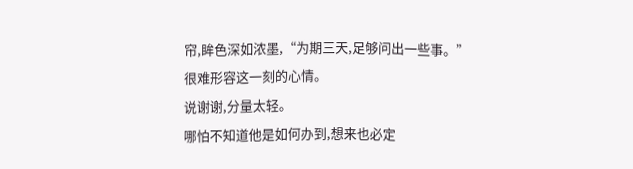帘,眸色深如浓墨,“为期三天,足够问出一些事。”
很难形容这一刻的心情。
说谢谢,分量太轻。
哪怕不知道他是如何办到,想来也必定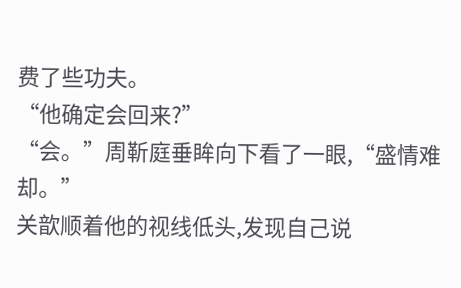费了些功夫。
“他确定会回来?”
“会。”周靳庭垂眸向下看了一眼,“盛情难却。”
关歆顺着他的视线低头,发现自己说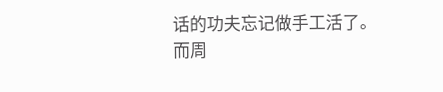话的功夫忘记做手工活了。
而周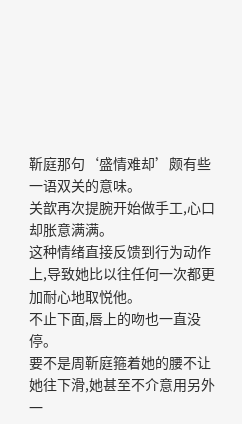靳庭那句‘盛情难却’颇有些一语双关的意味。
关歆再次提腕开始做手工,心口却胀意满满。
这种情绪直接反馈到行为动作上,导致她比以往任何一次都更加耐心地取悦他。
不止下面,唇上的吻也一直没停。
要不是周靳庭箍着她的腰不让她往下滑,她甚至不介意用另外一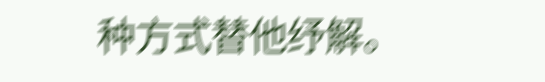种方式替他纾解。